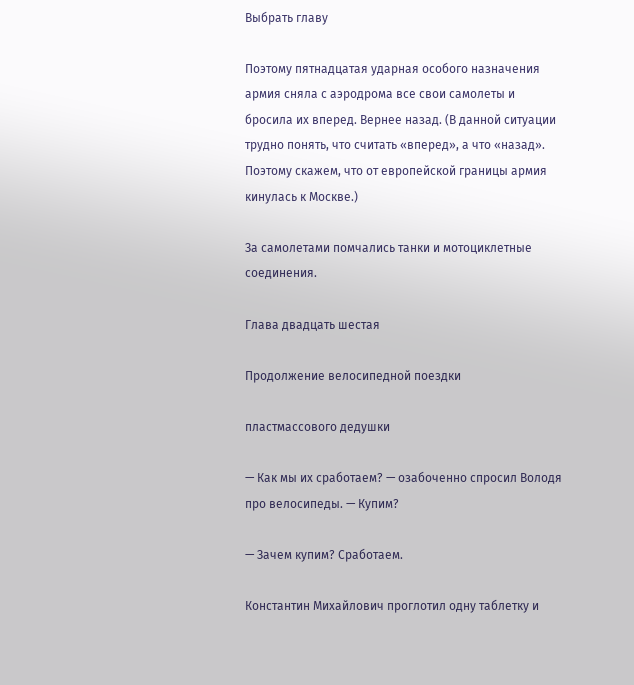Выбрать главу

Поэтому пятнадцатая ударная особого назначения армия сняла с аэродрома все свои самолеты и бросила их вперед. Вернее назад. (В данной ситуации трудно понять, что считать «вперед», а что «назад». Поэтому скажем, что от европейской границы армия кинулась к Москве.)

За самолетами помчались танки и мотоциклетные соединения.

Глава двадцать шестая

Продолжение велосипедной поездки

пластмассового дедушки

— Как мы их сработаем? — озабоченно спросил Володя про велосипеды. — Купим?

— Зачем купим? Сработаем.

Константин Михайлович проглотил одну таблетку и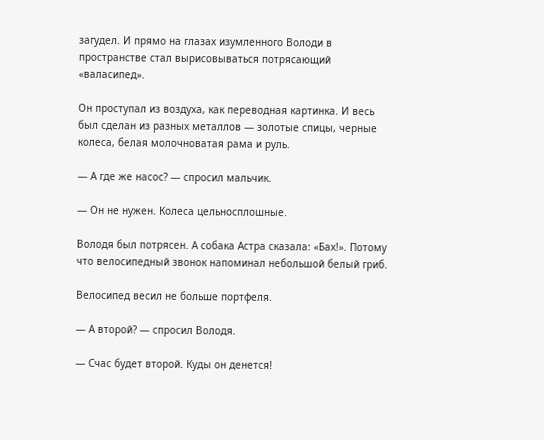загудел. И прямо на глазах изумленного Володи в пространстве стал вырисовываться потрясающий «валасипед».

Он проступал из воздуха, как переводная картинка. И весь был сделан из разных металлов — золотые спицы, черные колеса, белая молочноватая рама и руль.

— А где же насос? — спросил мальчик.

— Он не нужен. Колеса цельносплошные.

Володя был потрясен. А собака Астра сказала: «Бах!». Потому что велосипедный звонок напоминал небольшой белый гриб.

Велосипед весил не больше портфеля.

— А второй? — спросил Володя.

— Счас будет второй. Куды он денется!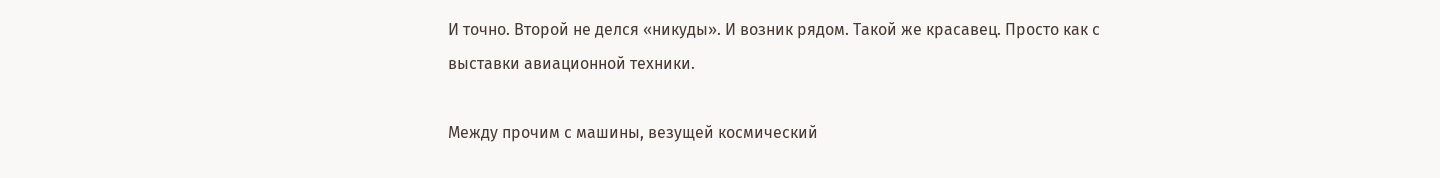И точно. Второй не делся «никуды». И возник рядом. Такой же красавец. Просто как с выставки авиационной техники.

Между прочим с машины, везущей космический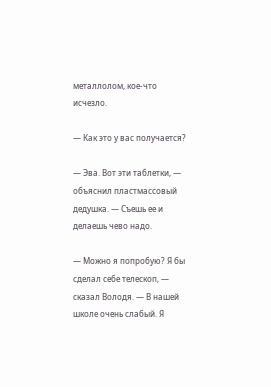металлолом, кое-что исчезло.

— Как это у вас получается?

— Эва. Вот эти таблетки, — объяснил пластмассовый дедушка. — Съешь ее и делаешь чево надо.

— Можно я попробую? Я бы сделал себе телескоп, — сказал Володя. — В нашей школе очень слабый. Я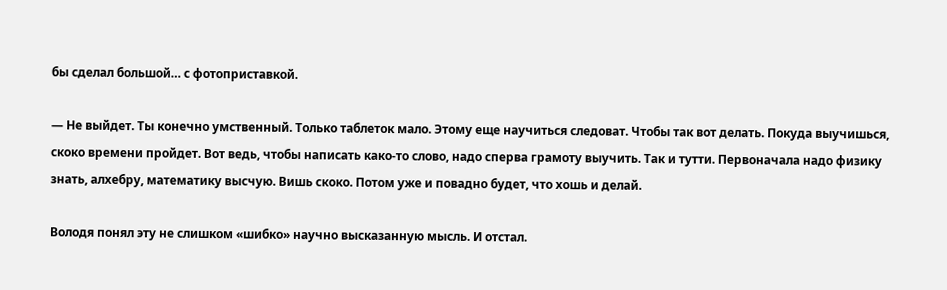бы сделал большой… с фотоприставкой.

— Не выйдет. Ты конечно умственный. Только таблеток мало. Этому еще научиться следоват. Чтобы так вот делать. Покуда выучишься, скоко времени пройдет. Вот ведь, чтобы написать како-то слово, надо сперва грамоту выучить. Так и тутти. Первоначала надо физику знать, алхебру, математику высчую. Вишь скоко. Потом уже и повадно будет, что хошь и делай.

Володя понял эту не слишком «шибко» научно высказанную мысль. И отстал.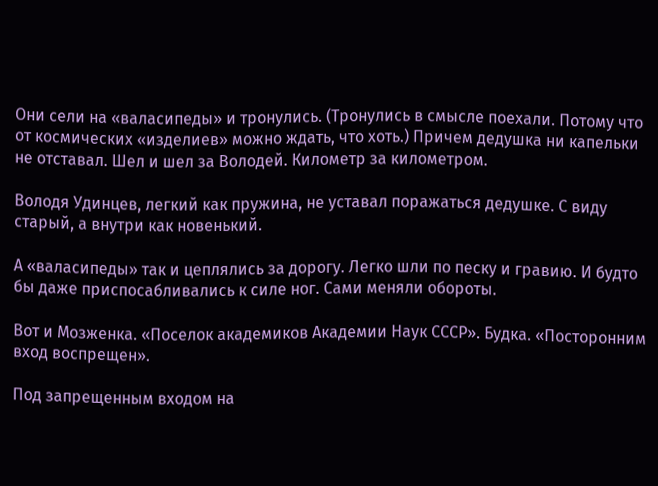Они сели на «валасипеды» и тронулись. (Тронулись в смысле поехали. Потому что от космических «изделиев» можно ждать, что хоть.) Причем дедушка ни капельки не отставал. Шел и шел за Володей. Километр за километром.

Володя Удинцев, легкий как пружина, не уставал поражаться дедушке. С виду старый, а внутри как новенький.

А «валасипеды» так и цеплялись за дорогу. Легко шли по песку и гравию. И будто бы даже приспосабливались к силе ног. Сами меняли обороты.

Вот и Мозженка. «Поселок академиков Академии Наук СССР». Будка. «Посторонним вход воспрещен».

Под запрещенным входом на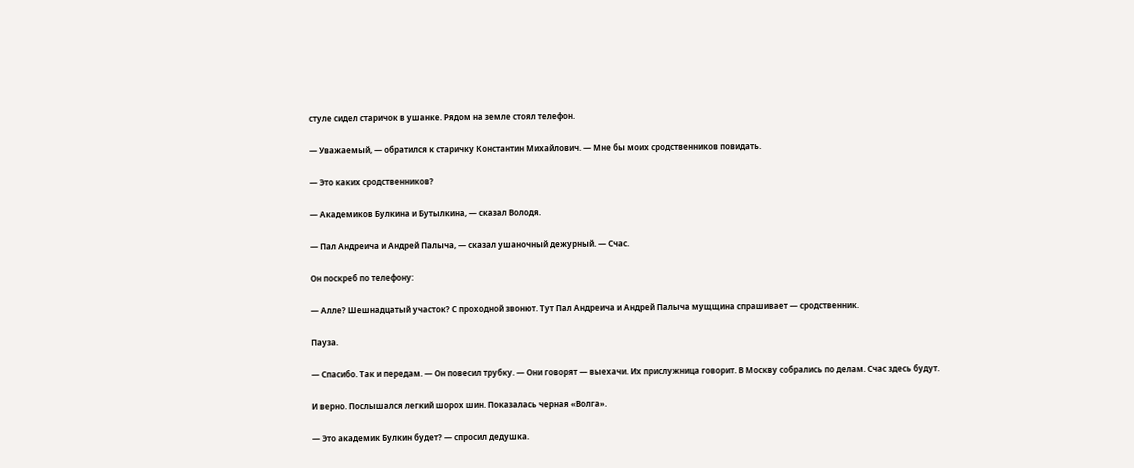стуле сидел старичок в ушанке. Рядом на земле стоял телефон.

— Уважаемый, — обратился к старичку Константин Михайлович. — Мне бы моих сродственников повидать.

— Это каких сродственников?

— Академиков Булкина и Бутылкина, — сказал Володя.

— Пал Андреича и Андрей Палыча, — сказал ушаночный дежурный. — Счас.

Он поскреб по телефону:

— Алле? Шешнадцатый участок? С проходной звонют. Тут Пал Андреича и Андрей Палыча мущщина спрашивает — сродственник.

Пауза.

— Спасибо. Так и передам. — Он повесил трубку. — Они говорят — выехачи. Их прислужница говорит. В Москву собрались по делам. Счас здесь будут.

И верно. Послышался легкий шорох шин. Показалась черная «Волга».

— Это академик Булкин будет? — спросил дедушка.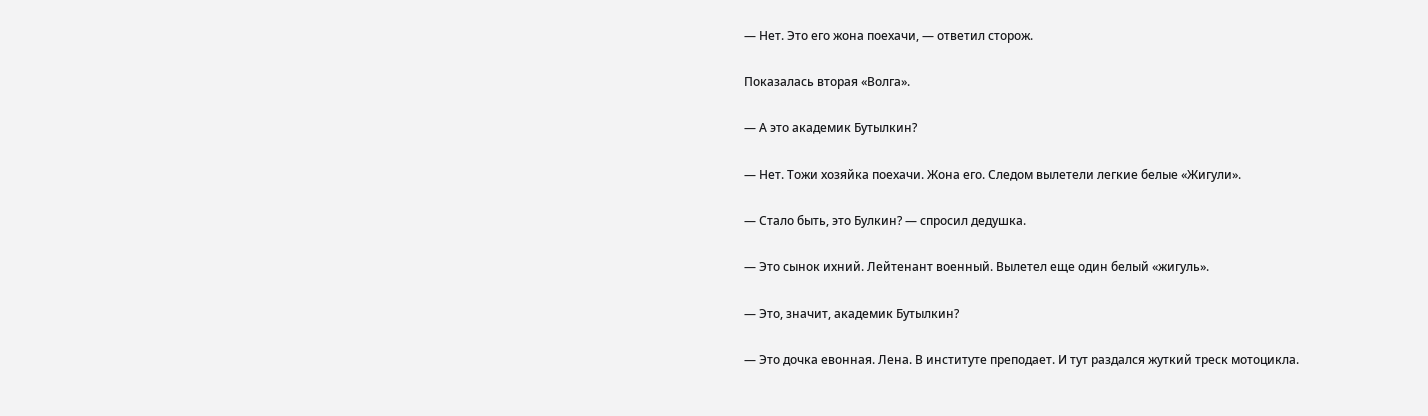— Нет. Это его жона поехачи, — ответил сторож.

Показалась вторая «Волга».

— А это академик Бутылкин?

— Нет. Тожи хозяйка поехачи. Жона его. Следом вылетели легкие белые «Жигули».

— Стало быть, это Булкин? — спросил дедушка.

— Это сынок ихний. Лейтенант военный. Вылетел еще один белый «жигуль».

— Это, значит, академик Бутылкин?

— Это дочка евонная. Лена. В институте преподает. И тут раздался жуткий треск мотоцикла.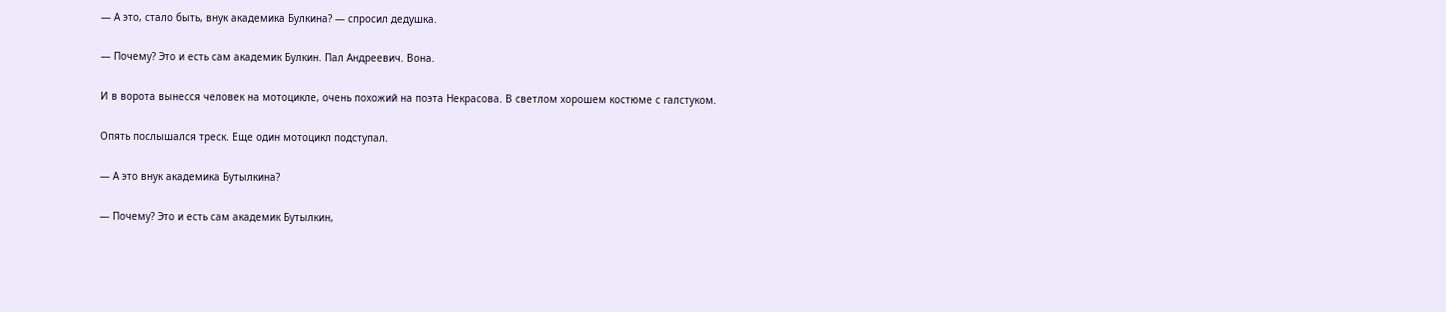— А это, стало быть, внук академика Булкина? — спросил дедушка.

— Почему? Это и есть сам академик Булкин. Пал Андреевич. Вона.

И в ворота вынесся человек на мотоцикле, очень похожий на поэта Некрасова. В светлом хорошем костюме с галстуком.

Опять послышался треск. Еще один мотоцикл подступал.

— А это внук академика Бутылкина?

— Почему? Это и есть сам академик Бутылкин,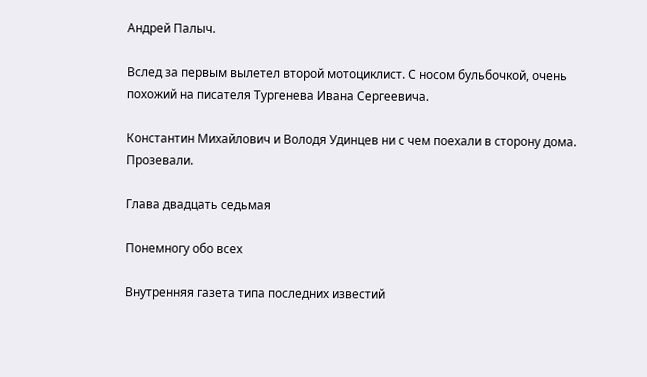Андрей Палыч.

Вслед за первым вылетел второй мотоциклист. С носом бульбочкой, очень похожий на писателя Тургенева Ивана Сергеевича.

Константин Михайлович и Володя Удинцев ни с чем поехали в сторону дома. Прозевали.

Глава двадцать седьмая

Понемногу обо всех

Внутренняя газета типа последних известий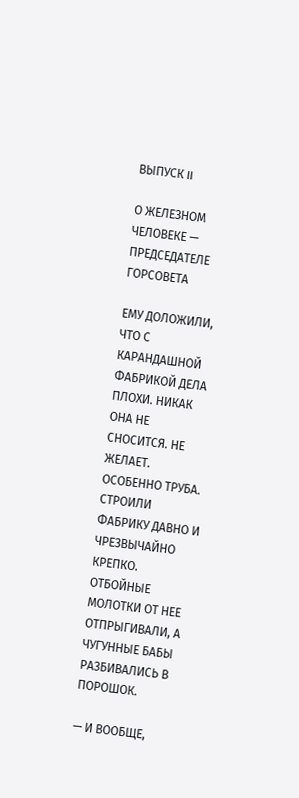ВЫПУСК II

О ЖЕЛЕЗНОМ ЧЕЛОВЕКЕ — ПРЕДСЕДАТЕЛЕ ГОРСОВЕТА

ЕМУ ДОЛОЖИЛИ, ЧТО С КАРАНДАШНОЙ ФАБРИКОЙ ДЕЛА ПЛОХИ. НИКАК ОНА НЕ СНОСИТСЯ. НЕ ЖЕЛАЕТ. ОСОБЕННО ТРУБА. СТРОИЛИ ФАБРИКУ ДАВНО И ЧРЕЗВЫЧАЙНО КРЕПКО. ОТБОЙНЫЕ МОЛОТКИ ОТ НЕЕ ОТПРЫГИВАЛИ, А ЧУГУННЫЕ БАБЫ РАЗБИВАЛИСЬ В ПОРОШОК.

— И ВООБЩЕ,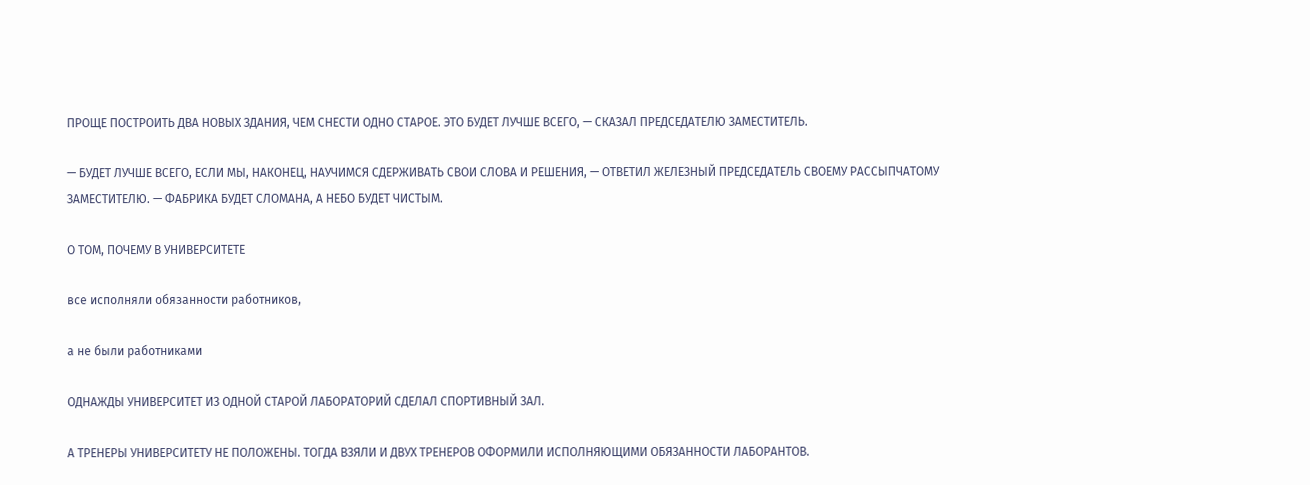ПРОЩЕ ПОСТРОИТЬ ДВА НОВЫХ ЗДАНИЯ, ЧЕМ СНЕСТИ ОДНО СТАРОЕ. ЭТО БУДЕТ ЛУЧШЕ ВСЕГО, — СКАЗАЛ ПРЕДСЕДАТЕЛЮ ЗАМЕСТИТЕЛЬ.

— БУДЕТ ЛУЧШЕ ВСЕГО, ЕСЛИ МЫ, НАКОНЕЦ, НАУЧИМСЯ СДЕРЖИВАТЬ СВОИ СЛОВА И РЕШЕНИЯ, — ОТВЕТИЛ ЖЕЛЕЗНЫЙ ПРЕДСЕДАТЕЛЬ СВОЕМУ РАССЫПЧАТОМУ ЗАМЕСТИТЕЛЮ. — ФАБРИКА БУДЕТ СЛОМАНА, А НЕБО БУДЕТ ЧИСТЫМ.

О ТОМ, ПОЧЕМУ В УНИВЕРСИТЕТЕ

все исполняли обязанности работников,

а не были работниками

ОДНАЖДЫ УНИВЕРСИТЕТ ИЗ ОДНОЙ СТАРОЙ ЛАБОРАТОРИЙ СДЕЛАЛ СПОРТИВНЫЙ ЗАЛ.

А ТРЕНЕРЫ УНИВЕРСИТЕТУ НЕ ПОЛОЖЕНЫ. ТОГДА ВЗЯЛИ И ДВУХ ТРЕНЕРОВ ОФОРМИЛИ ИСПОЛНЯЮЩИМИ ОБЯЗАННОСТИ ЛАБОРАНТОВ.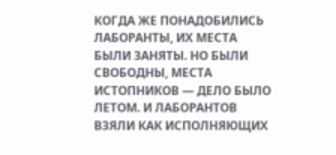КОГДА ЖЕ ПОНАДОБИЛИСЬ ЛАБОРАНТЫ, ИХ МЕСТА БЫЛИ ЗАНЯТЫ. НО БЫЛИ СВОБОДНЫ, МЕСТА ИСТОПНИКОВ — ДЕЛО БЫЛО ЛЕТОМ. И ЛАБОРАНТОВ ВЗЯЛИ КАК ИСПОЛНЯЮЩИХ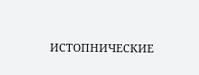ИСТОПНИЧЕСКИЕ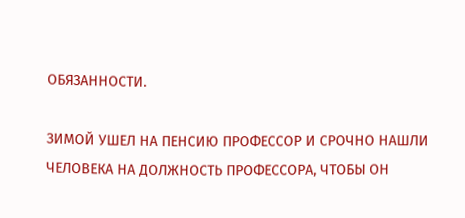ОБЯЗАННОСТИ.

ЗИМОЙ УШЕЛ НА ПЕНСИЮ ПРОФЕССОР И СРОЧНО НАШЛИ ЧЕЛОВЕКА НА ДОЛЖНОСТЬ ПРОФЕССОРА, ЧТОБЫ ОН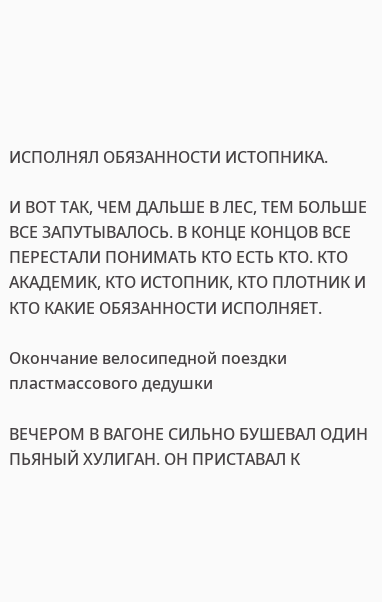ИСПОЛНЯЛ ОБЯЗАННОСТИ ИСТОПНИКА.

И ВОТ ТАК, ЧЕМ ДАЛЬШЕ В ЛЕС, ТЕМ БОЛЬШЕ ВСЕ ЗАПУТЫВАЛОСЬ. В КОНЦЕ КОНЦОВ ВСЕ ПЕРЕСТАЛИ ПОНИМАТЬ КТО ЕСТЬ КТО. КТО АКАДЕМИК, КТО ИСТОПНИК, КТО ПЛОТНИК И КТО КАКИЕ ОБЯЗАННОСТИ ИСПОЛНЯЕТ.

Окончание велосипедной поездки пластмассового дедушки

ВЕЧЕРОМ В ВАГОНЕ СИЛЬНО БУШЕВАЛ ОДИН ПЬЯНЫЙ ХУЛИГАН. ОН ПРИСТАВАЛ К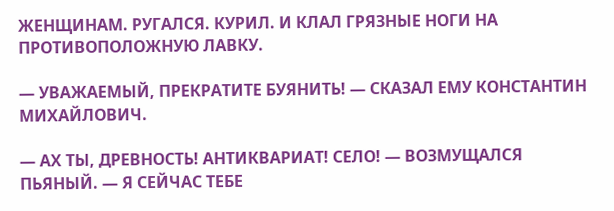ЖЕНЩИНАМ. РУГАЛСЯ. КУРИЛ. И КЛАЛ ГРЯЗНЫЕ НОГИ НА ПРОТИВОПОЛОЖНУЮ ЛАВКУ.

— УВАЖАЕМЫЙ, ПРЕКРАТИТЕ БУЯНИТЬ! — СКАЗАЛ ЕМУ КОНСТАНТИН МИХАЙЛОВИЧ.

— АХ ТЫ, ДРЕВНОСТЬ! АНТИКВАРИАТ! СЕЛО! — ВОЗМУЩАЛСЯ ПЬЯНЫЙ. — Я СЕЙЧАС ТЕБЕ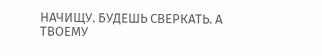НАЧИЩУ. БУДЕШЬ СВЕРКАТЬ. А ТВОЕМУ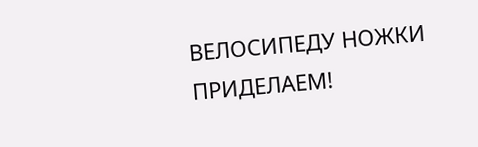ВЕЛОСИПЕДУ НОЖКИ ПРИДЕЛАЕМ!